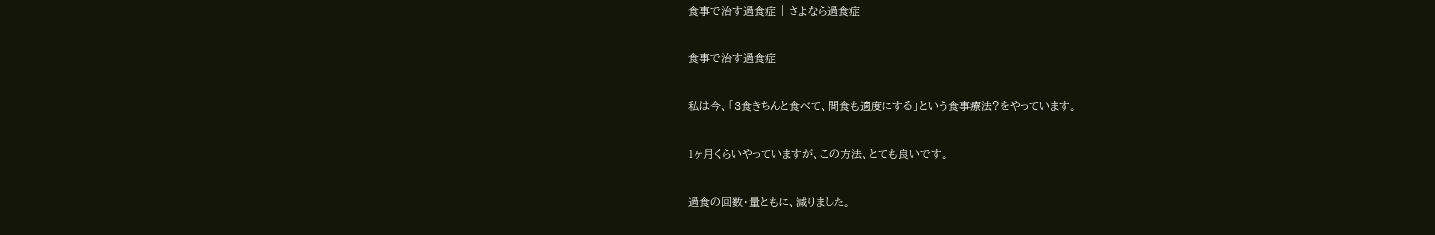食事で治す過食症 | さよなら過食症

食事で治す過食症

私は今、「3食きちんと食べて、間食も適度にする」という食事療法?をやっています。

1ヶ月くらいやっていますが、この方法、とても良いです。

過食の回数・量ともに、減りました。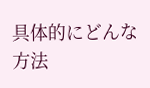具体的にどんな方法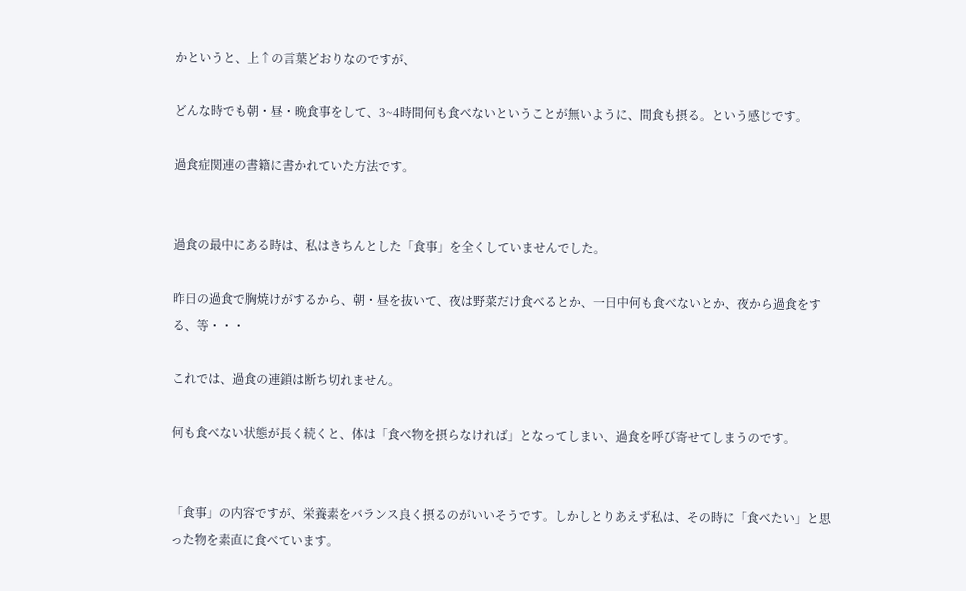かというと、上↑の言葉どおりなのですが、

どんな時でも朝・昼・晩食事をして、3~4時間何も食べないということが無いように、間食も摂る。という感じです。

過食症関連の書籍に書かれていた方法です。


過食の最中にある時は、私はきちんとした「食事」を全くしていませんでした。

昨日の過食で胸焼けがするから、朝・昼を抜いて、夜は野菜だけ食べるとか、一日中何も食べないとか、夜から過食をする、等・・・

これでは、過食の連鎖は断ち切れません。

何も食べない状態が長く続くと、体は「食べ物を摂らなければ」となってしまい、過食を呼び寄せてしまうのです。


「食事」の内容ですが、栄養素をバランス良く摂るのがいいそうです。しかしとりあえず私は、その時に「食べたい」と思った物を素直に食べています。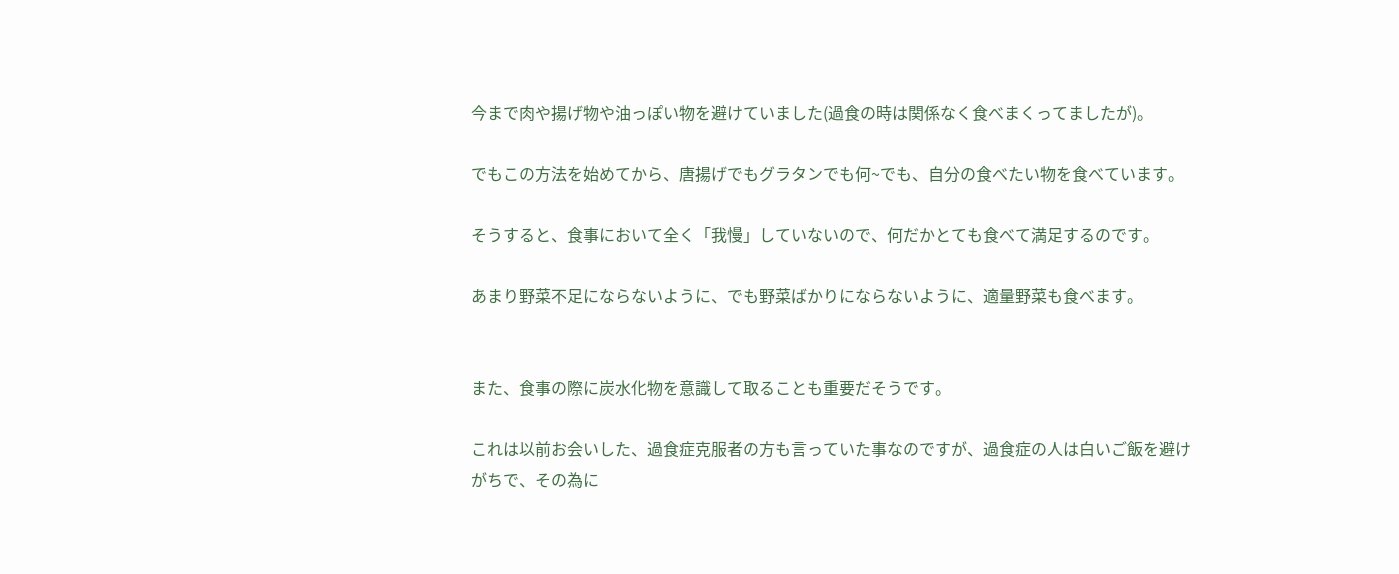今まで肉や揚げ物や油っぽい物を避けていました(過食の時は関係なく食べまくってましたが)。

でもこの方法を始めてから、唐揚げでもグラタンでも何~でも、自分の食べたい物を食べています。

そうすると、食事において全く「我慢」していないので、何だかとても食べて満足するのです。

あまり野菜不足にならないように、でも野菜ばかりにならないように、適量野菜も食べます。


また、食事の際に炭水化物を意識して取ることも重要だそうです。

これは以前お会いした、過食症克服者の方も言っていた事なのですが、過食症の人は白いご飯を避けがちで、その為に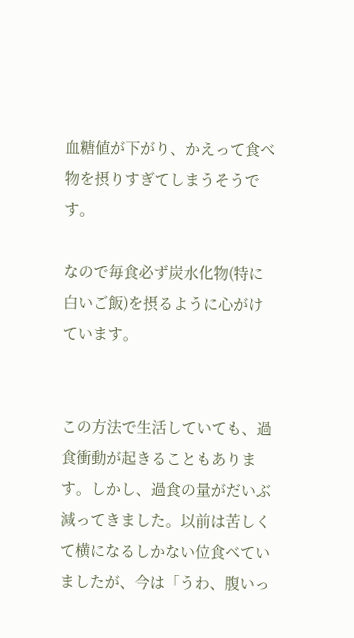血糖値が下がり、かえって食べ物を摂りすぎてしまうそうです。

なので毎食必ず炭水化物(特に白いご飯)を摂るように心がけています。


この方法で生活していても、過食衝動が起きることもあります。しかし、過食の量がだいぶ減ってきました。以前は苦しくて横になるしかない位食べていましたが、今は「うわ、腹いっ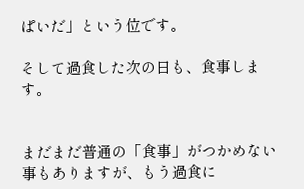ぱいだ」という位です。

そして過食した次の日も、食事します。


まだまだ普通の「食事」がつかめない事もありますが、もう過食に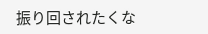振り回されたくな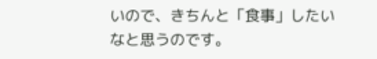いので、きちんと「食事」したいなと思うのです。